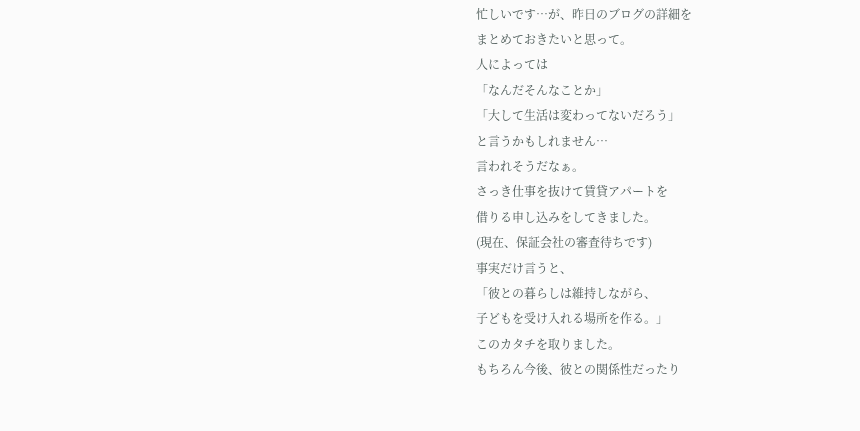忙しいです…が、昨日のブログの詳細を
まとめておきたいと思って。
人によっては
「なんだそんなことか」
「大して生活は変わってないだろう」
と言うかもしれません…
言われそうだなぁ。
さっき仕事を抜けて賃貸アパートを
借りる申し込みをしてきました。
(現在、保証会社の審査待ちです)
事実だけ言うと、
「彼との暮らしは維持しながら、
子どもを受け入れる場所を作る。」
このカタチを取りました。
もちろん今後、彼との関係性だったり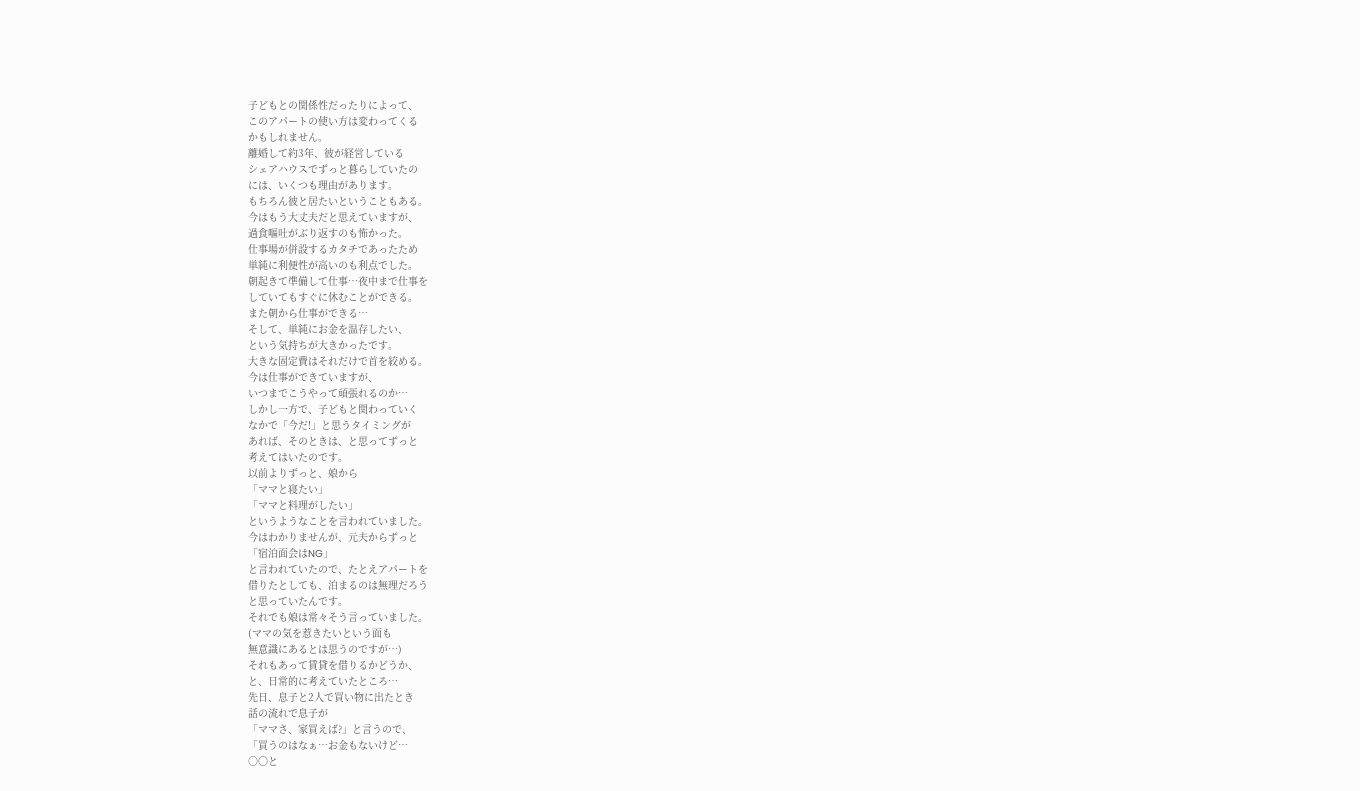子どもとの関係性だったりによって、
このアパートの使い方は変わってくる
かもしれません。
離婚して約3年、彼が経営している
シェアハウスでずっと暮らしていたの
には、いくつも理由があります。
もちろん彼と居たいということもある。
今はもう大丈夫だと思えていますが、
過食嘔吐がぶり返すのも怖かった。
仕事場が併設するカタチであったため
単純に利便性が高いのも利点でした。
朝起きて準備して仕事…夜中まで仕事を
していてもすぐに休むことができる。
また朝から仕事ができる…
そして、単純にお金を温存したい、
という気持ちが大きかったです。
大きな固定費はそれだけで首を絞める。
今は仕事ができていますが、
いつまでこうやって頑張れるのか…
しかし一方で、子どもと関わっていく
なかで「今だ!」と思うタイミングが
あれば、そのときは、と思ってずっと
考えてはいたのです。
以前よりずっと、娘から
「ママと寝たい」
「ママと料理がしたい」
というようなことを言われていました。
今はわかりませんが、元夫からずっと
「宿泊面会はNG」
と言われていたので、たとえアパートを
借りたとしても、泊まるのは無理だろう
と思っていたんです。
それでも娘は常々そう言っていました。
(ママの気を惹きたいという面も
無意識にあるとは思うのですが…)
それもあって賃貸を借りるかどうか、
と、日常的に考えていたところ…
先日、息子と2人で買い物に出たとき
話の流れで息子が
「ママさ、家買えば?」と言うので、
「買うのはなぁ…お金もないけど…
○〇と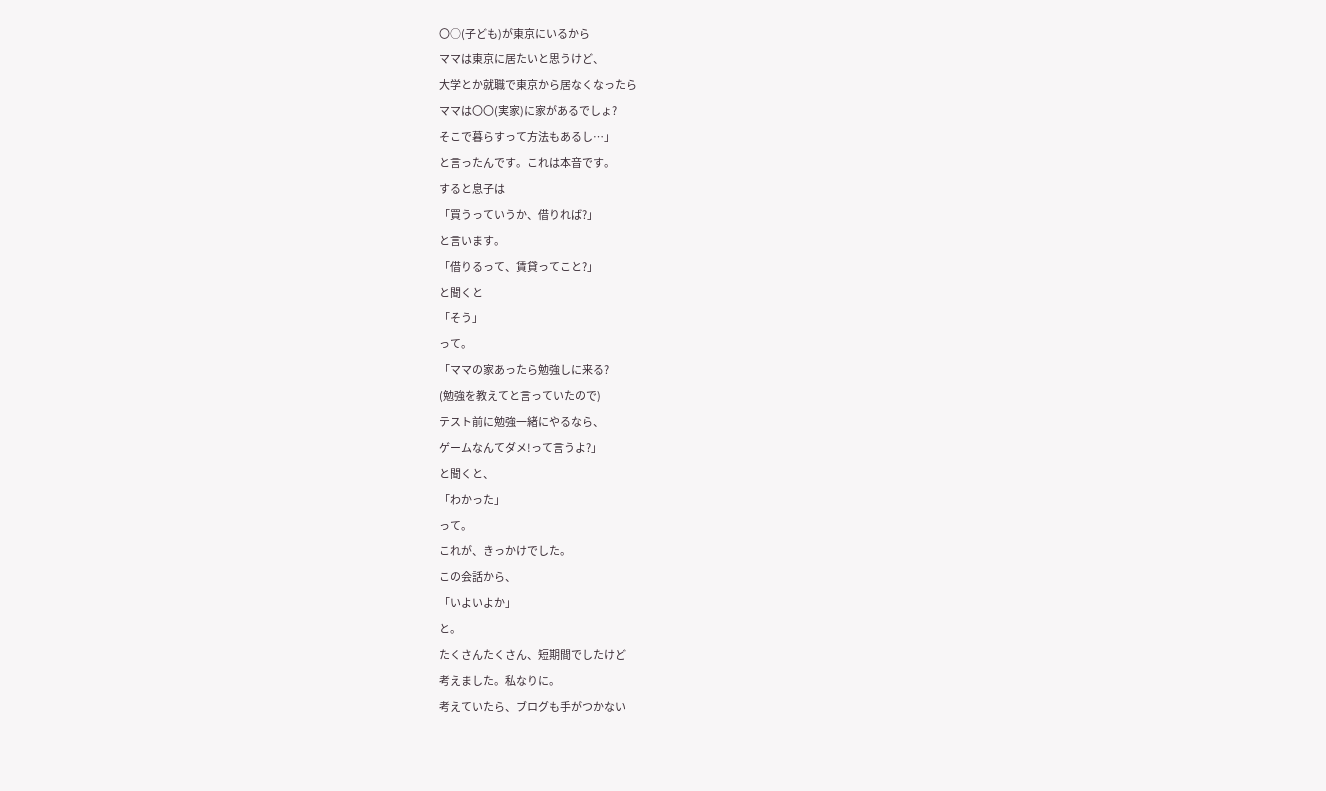〇○(子ども)が東京にいるから
ママは東京に居たいと思うけど、
大学とか就職で東京から居なくなったら
ママは〇〇(実家)に家があるでしょ?
そこで暮らすって方法もあるし…」
と言ったんです。これは本音です。
すると息子は
「買うっていうか、借りれば?」
と言います。
「借りるって、賃貸ってこと?」
と聞くと
「そう」
って。
「ママの家あったら勉強しに来る?
(勉強を教えてと言っていたので)
テスト前に勉強一緒にやるなら、
ゲームなんてダメ!って言うよ?」
と聞くと、
「わかった」
って。
これが、きっかけでした。
この会話から、
「いよいよか」
と。
たくさんたくさん、短期間でしたけど
考えました。私なりに。
考えていたら、ブログも手がつかない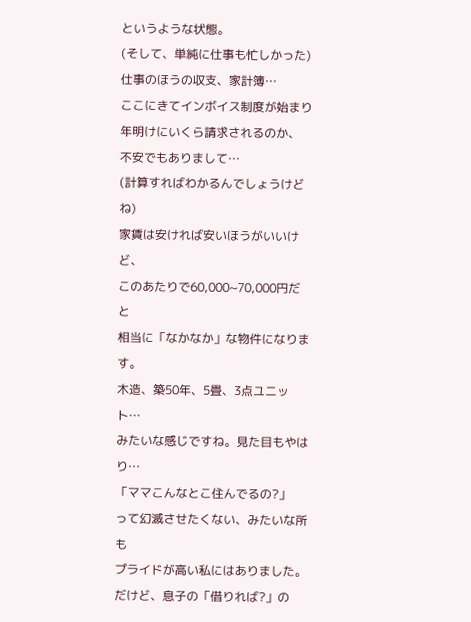というような状態。
(そして、単純に仕事も忙しかった)
仕事のほうの収支、家計簿…
ここにきてインボイス制度が始まり
年明けにいくら請求されるのか、
不安でもありまして…
(計算すればわかるんでしょうけどね)
家賃は安ければ安いほうがいいけど、
このあたりで60,000~70,000円だと
相当に「なかなか」な物件になります。
木造、築50年、5畳、3点ユニット…
みたいな感じですね。見た目もやはり…
「ママこんなとこ住んでるの?」
って幻滅させたくない、みたいな所も
プライドが高い私にはありました。
だけど、息子の「借りれば?」の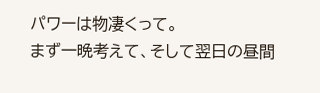パワーは物凄くって。
まず一晩考えて、そして翌日の昼間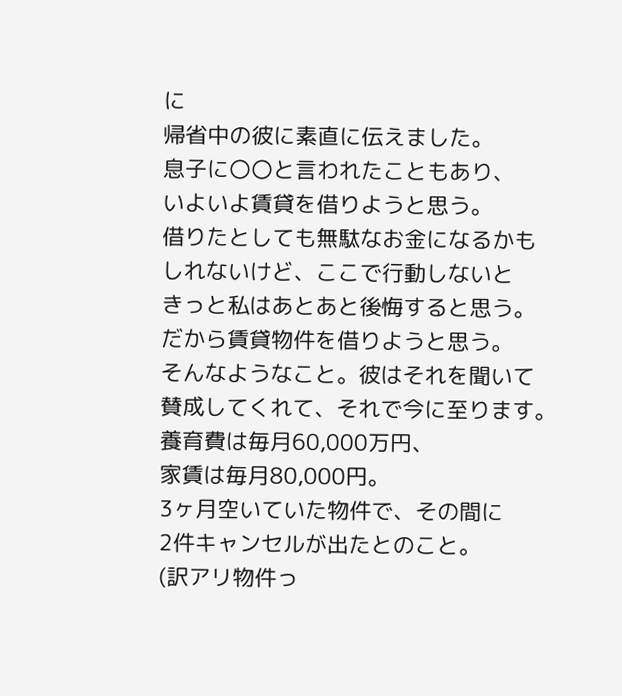に
帰省中の彼に素直に伝えました。
息子に〇〇と言われたこともあり、
いよいよ賃貸を借りようと思う。
借りたとしても無駄なお金になるかも
しれないけど、ここで行動しないと
きっと私はあとあと後悔すると思う。
だから賃貸物件を借りようと思う。
そんなようなこと。彼はそれを聞いて
賛成してくれて、それで今に至ります。
養育費は毎月60,000万円、
家賃は毎月80,000円。
3ヶ月空いていた物件で、その間に
2件キャンセルが出たとのこと。
(訳アリ物件っ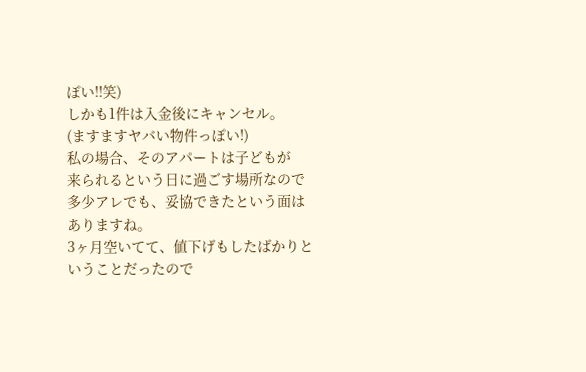ぽい!!笑)
しかも1件は入金後にキャンセル。
(ますますヤバい物件っぽい!)
私の場合、そのアパートは子どもが
来られるという日に過ごす場所なので
多少アレでも、妥協できたという面は
ありますね。
3ヶ月空いてて、値下げもしたばかりと
いうことだったので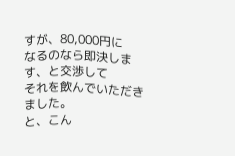すが、80,000円に
なるのなら即決します、と交渉して
それを飲んでいただきました。
と、こん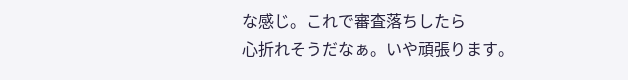な感じ。これで審査落ちしたら
心折れそうだなぁ。いや頑張ります。